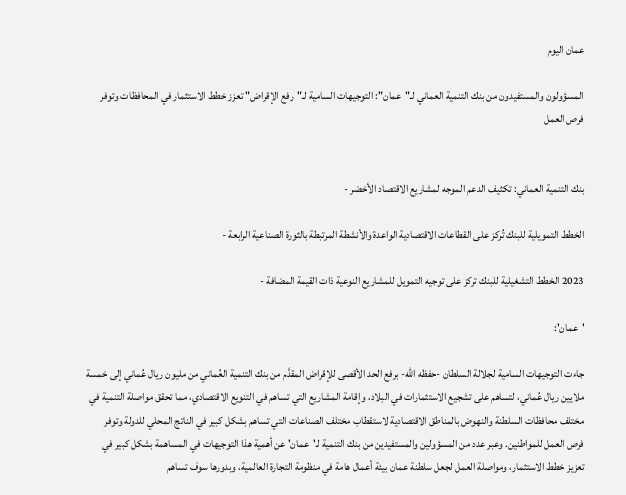عمان اليوم

المسؤولون والمستفيدون من بنك التنمية العماني لـ"عمان": التوجيهات السامية لـ"رفع الإقراض" تعزز خطط الاستثمار في المحافظات وتوفر فرص العمل


بنك التنمية العماني: تكثيف الدعم الموجه لمشاريع الاقتصاد الأخضر -

الخطط التمويلية للبنك تُركز على القطاعات الاقتصادية الواعدة والأنشطة المرتبطة بالثورة الصناعية الرابعة -

2023 الخطط التشغيلية للبنك تركز على توجيه التمويل للمشاريع النوعية ذات القيمة المضافة -

'عمان':

جاءت التوجيهات السامية لجلالة السلطان -حفظه الله- برفع الحد الأقصى للإقراض المقدَّم من بنك التنمية العُماني من مليون ريال عُماني إلى خمسة ملايين ريال عُماني، لتساهم على تشجيع الاستثمارات في البلاد، وإقامة المشاريع التي تساهم في التنويع الاقتصادي، مما تحقق مواصلة التنمية في مختلف محافظات السلطنة والنهوض بالمناطق الاقتصادية لاستقطاب مختلف الصناعات التي تساهم بشكل كبير في الناتج المحلي للدولة وتوفر فرص العمل للمواطنين. وعبر عدد من المسؤولين والمستفيدين من بنك التنمية لـ'عمان' عن أهمية هذا التوجيهات في المساهمة بشكل كبير في تعزيز خطط الاستثمار، ومواصلة العمل لجعل سلطنة عمان بيئة أعمال هامة في منظومة التجارة العالمية، وبدورها سوف تساهم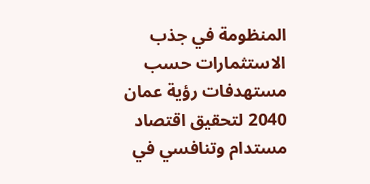المنظومة في جذب الاستثمارات حسب مستهدفات رؤية عمان 2040 لتحقيق اقتصاد مستدام وتنافسي في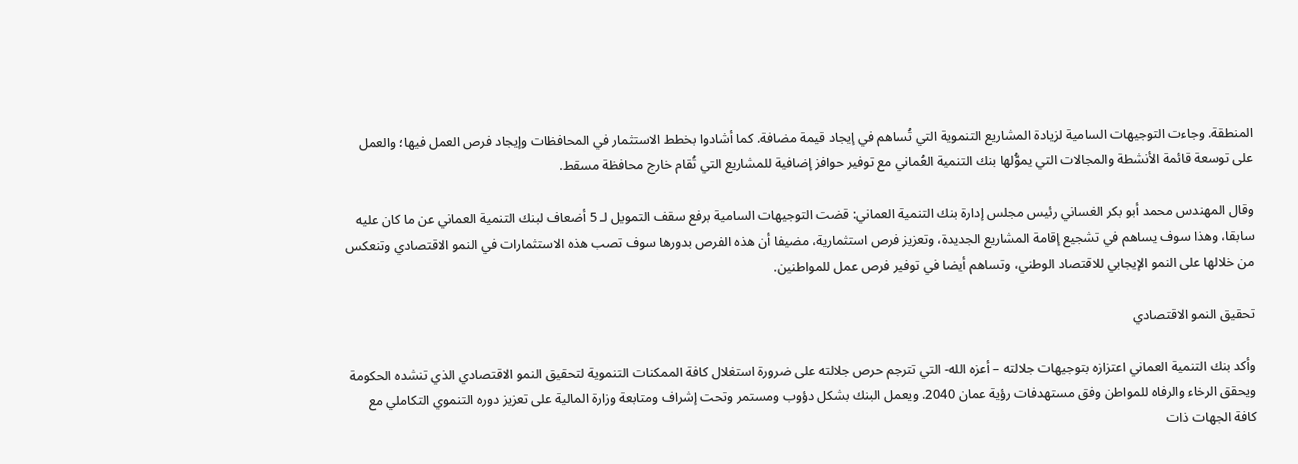المنطقة. وجاءت التوجيهات السامية لزيادة المشاريع التنموية التي تُساهم في إيجاد قيمة مضافة. كما أشادوا بخطط الاستثمار في المحافظات وإيجاد فرص العمل فيها؛ والعمل على توسعة قائمة الأنشطة والمجالات التي يموُّلها بنك التنمية العُماني مع توفير حوافز إضافية للمشاريع التي تُقام خارج محافظة مسقط.

وقال المهندس محمد أبو بكر الغساني رئيس مجلس إدارة بنك التنمية العماني: قضت التوجيهات السامية برفع سقف التمويل لـ 5 أضعاف لبنك التنمية العماني عن ما كان عليه سابقا، وهذا سوف يساهم في تشجيع إقامة المشاريع الجديدة، وتعزيز فرص استثمارية، مضيفا أن هذه الفرص بدورها سوف تصب هذه الاستثمارات في النمو الاقتصادي وتنعكس من خلالها على النمو الإيجابي للاقتصاد الوطني، وتساهم أيضا في توفير فرص عمل للمواطنين.

تحقيق النمو الاقتصادي

وأكد بنك التنمية العماني اعتزازه بتوجيهات جلالته – أعزه الله- التي تترجم حرص جلالته على ضرورة استغلال كافة الممكنات التنموية لتحقيق النمو الاقتصادي الذي تنشده الحكومة ويحقق الرخاء والرفاه للمواطن وفق مستهدفات رؤية عمان 2040. ويعمل البنك بشكل دؤوب ومستمر وتحت إشراف ومتابعة وزارة المالية على تعزيز دوره التنموي التكاملي مع كافة الجهات ذات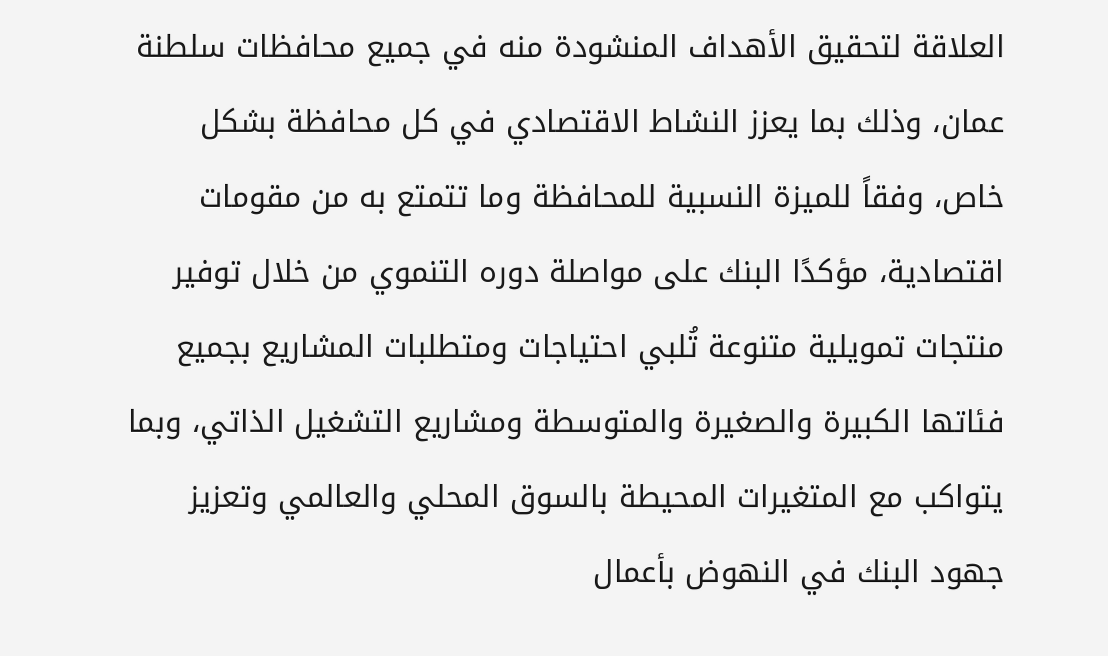العلاقة لتحقيق الأهداف المنشودة منه في جميع محافظات سلطنة عمان، وذلك بما يعزز النشاط الاقتصادي في كل محافظة بشكل خاص، وفقاً للميزة النسبية للمحافظة وما تتمتع به من مقومات اقتصادية، مؤكدًا البنك على مواصلة دوره التنموي من خلال توفير منتجات تمويلية متنوعة تُلبي احتياجات ومتطلبات المشاريع بجميع فئاتها الكبيرة والصغيرة والمتوسطة ومشاريع التشغيل الذاتي، وبما يتواكب مع المتغيرات المحيطة بالسوق المحلي والعالمي وتعزيز جهود البنك في النهوض بأعمال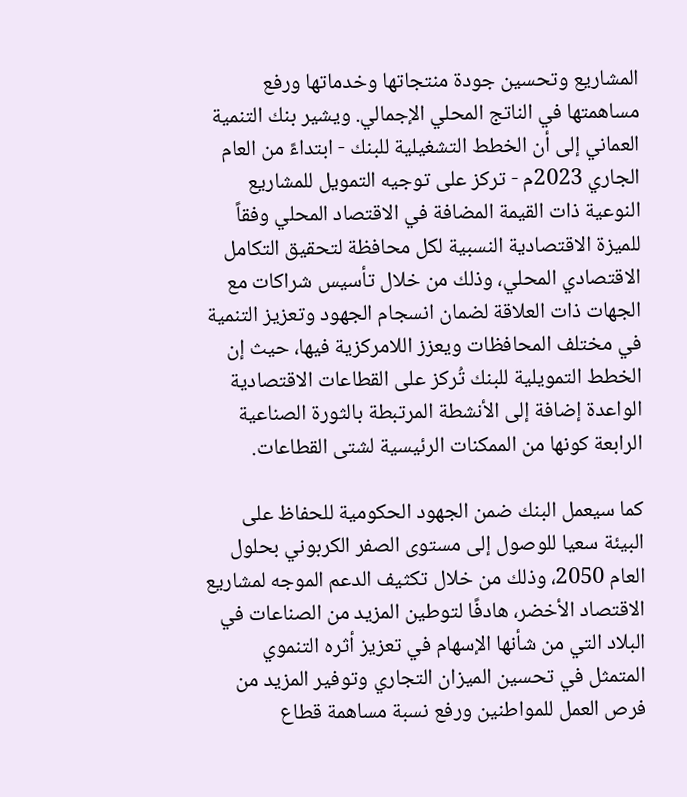المشاريع وتحسين جودة منتجاتها وخدماتها ورفع مساهمتها في الناتج المحلي الإجمالي. ويشير بنك التنمية العماني إلى أن الخطط التشغيلية للبنك - ابتداءً من العام الجاري 2023م - تركز على توجيه التمويل للمشاريع النوعية ذات القيمة المضافة في الاقتصاد المحلي وفقاً للميزة الاقتصادية النسبية لكل محافظة لتحقيق التكامل الاقتصادي المحلي، وذلك من خلال تأسيس شراكات مع الجهات ذات العلاقة لضمان انسجام الجهود وتعزيز التنمية في مختلف المحافظات ويعزز اللامركزية فيها، حيث إن الخطط التمويلية للبنك تُركز على القطاعات الاقتصادية الواعدة إضافة إلى الأنشطة المرتبطة بالثورة الصناعية الرابعة كونها من الممكنات الرئيسية لشتى القطاعات.

كما سيعمل البنك ضمن الجهود الحكومية للحفاظ على البيئة سعيا للوصول إلى مستوى الصفر الكربوني بحلول العام 2050، وذلك من خلال تكثيف الدعم الموجه لمشاريع الاقتصاد الأخضر، هادفًا لتوطين المزيد من الصناعات في البلاد التي من شأنها الإسهام في تعزيز أثره التنموي المتمثل في تحسين الميزان التجاري وتوفير المزيد من فرص العمل للمواطنين ورفع نسبة مساهمة قطاع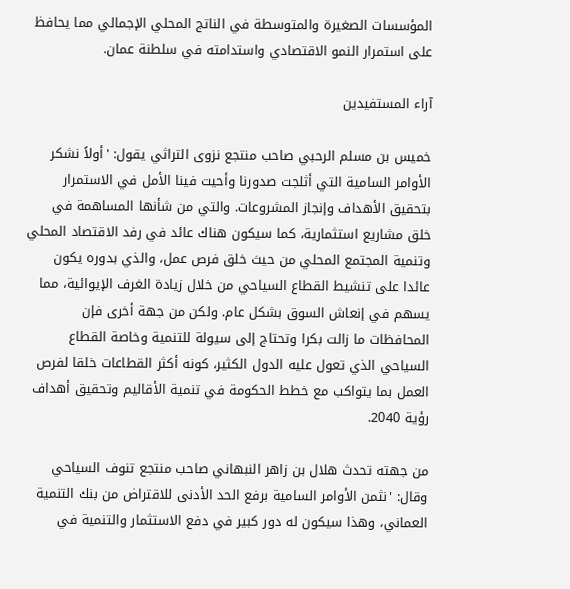المؤسسات الصغيرة والمتوسطة في الناتج المحلي الإجمالي مما يحافظ على استمرار النمو الاقتصادي واستدامته في سلطنة عمان.

آراء المستفيدين

خميس بن مسلم الرحبي صاحب منتجع نزوى التراثي يقول: 'أولاً نشكر الأوامر السامية التي أثلجت صدورنا وأحيت فينا الأمل في الاستمرار بتحقيق الأهداف وإنجاز المشروعات. والتي من شأنها المساهمة في خلق مشاريع استثمارية، كما سيكون هناك عائد في رفد الاقتصاد المحلي وتنمية المجتمع المحلي من حيث خلق فرص عمل، والذي بدوره يكون عائدا على تنشيط القطاع السياحي من خلال زيادة الغرف الإيوائية، مما يسهم في إنعاش السوق بشكل عام. ولكن من جهة أخرى فإن المحافظات ما زالت بكرا وتحتاج إلى سيولة للتنمية وخاصة القطاع السياحي الذي تعول عليه الدول الكثير، كونه أكثر القطاعات خلقا لفرص العمل بما يتواكب مع خطط الحكومة في تنمية الأقاليم وتحقيق أهداف رؤية 2040.

من جهته تحدث هلال بن زاهر النبهاني صاحب منتجع تنوف السياحي وقال: 'نثمن الأوامر السامية برفع الحد الأدنى للاقتراض من بنك التنمية العماني، وهذا سيكون له دور كبير في دفع الاستثمار والتنمية في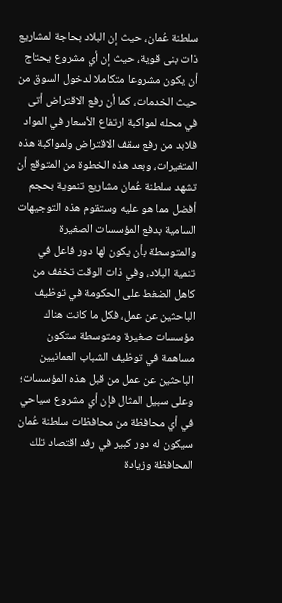سلطنة عُمان، حيث إن البلاد بحاجة لمشاريع ذات بنى قوية، حيث إن أي مشروع يحتاج أن يكون مشروعا متكاملا لدخول السوق من حيث الخدمات، كما أن رفع الاقتراض أتى في محله لمواكبة ارتفاع الأسعار في المواد فلابد من رفع سقف الاقتراض ولمواكبة هذه المتغيرات، وبعد هذه الخطوة من المتوقع أن تشهد سلطنة عُمان مشاريع تنموية بحجم أفضل مما هو عليه وستقوم هذه التوجيهات السامية بدفع المؤسسات الصغيرة والمتوسطة بأن يكون لها دور فاعل في تنمية البلاد، وفي ذات الوقت تخفف من كاهل الضغط على الحكومة في توظيف الباحثين عن عمل، فكل ما كانت هناك مؤسسات صغيرة ومتوسطة ستكون مساهمة في توظيف الشباب العمانيين الباحثين عن عمل من قبل هذه المؤسسات؛ وعلى سبيل المثال فإن أي مشروع سياحي في أي محافظة من محافظات سلطنة عُمان سيكون له دور كبير في رفد اقتصاد تلك المحافظة وزيادة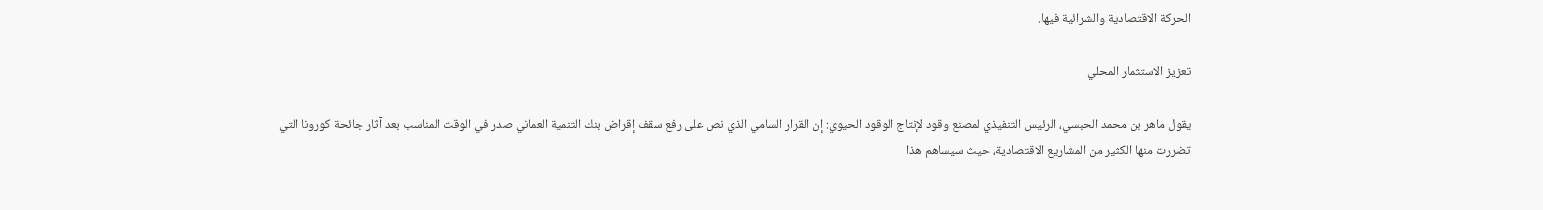الحركة الاقتصادية والشرائية فيها.

تعزيز الاستثمار المحلي

يقول ماهر بن محمد الحبسي، الرئيس التنفيذي لمصنع وقود لإنتاج الوقود الحيوي: إن القرار السامي الذي نص على رفع سقف إقراض بنك التنمية العماني صدر في الوقت المناسب بعد آثار جائحة كورونا التي تضررت منها الكثير من المشاريع الاقتصادية، حيث سيساهم هذا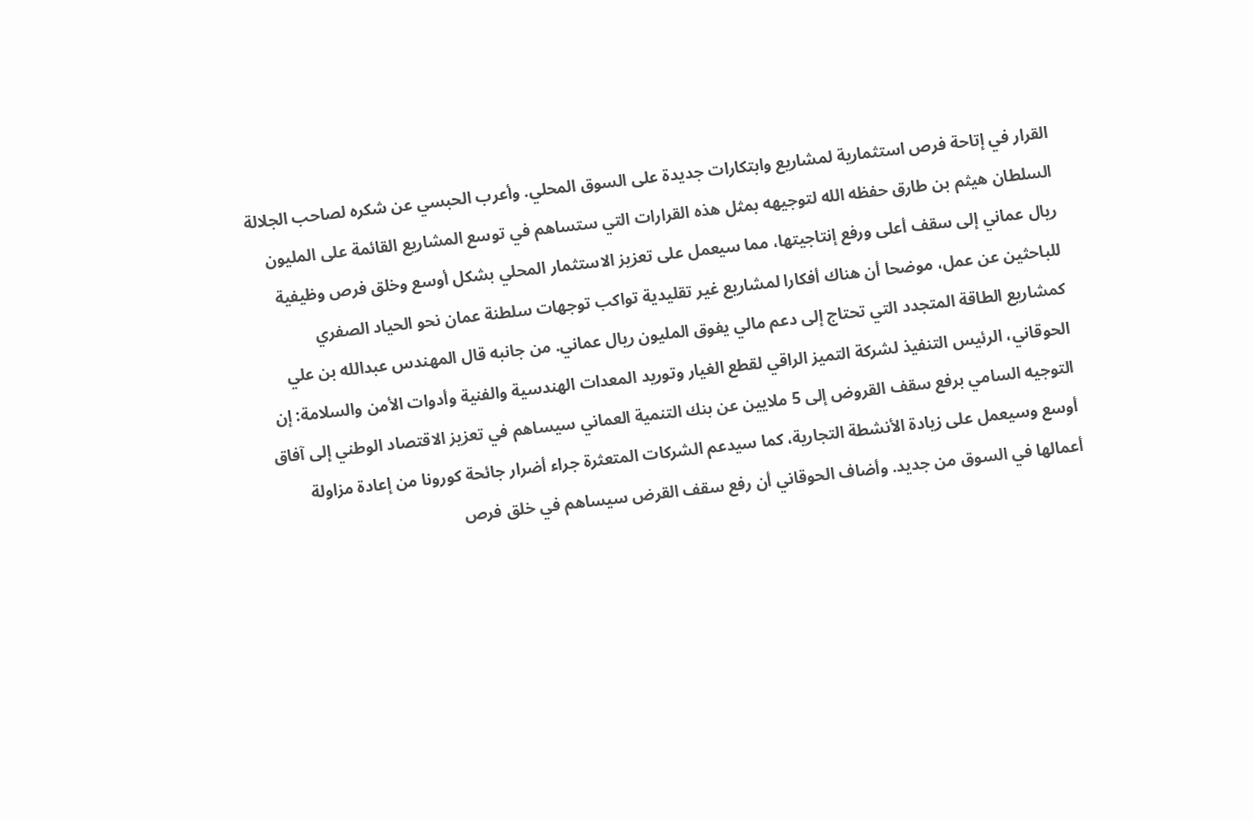القرار في إتاحة فرص استثمارية لمشاريع وابتكارات جديدة على السوق المحلي. وأعرب الحبسي عن شكره لصاحب الجلالة السلطان هيثم بن طارق حفظه الله لتوجيهه بمثل هذه القرارات التي ستساهم في توسع المشاريع القائمة على المليون ريال عماني إلى سقف أعلى ورفع إنتاجيتها، مما سيعمل على تعزيز الاستثمار المحلي بشكل أوسع وخلق فرص وظيفية للباحثين عن عمل، موضحا أن هناك أفكارا لمشاريع غير تقليدية تواكب توجهات سلطنة عمان نحو الحياد الصفري كمشاريع الطاقة المتجدد التي تحتاج إلى دعم مالي يفوق المليون ريال عماني. من جانبه قال المهندس عبدالله بن علي الحوقاني، الرئيس التنفيذ لشركة التميز الراقي لقطع الغيار وتوريد المعدات الهندسية والفنية وأدوات الأمن والسلامة: إن التوجيه السامي برفع سقف القروض إلى 5 ملايين عن بنك التنمية العماني سيساهم في تعزيز الاقتصاد الوطني إلى آفاق أوسع وسيعمل على زيادة الأنشطة التجارية، كما سيدعم الشركات المتعثرة جراء أضرار جائحة كورونا من إعادة مزاولة أعمالها في السوق من جديد. وأضاف الحوقاني أن رفع سقف القرض سيساهم في خلق فرص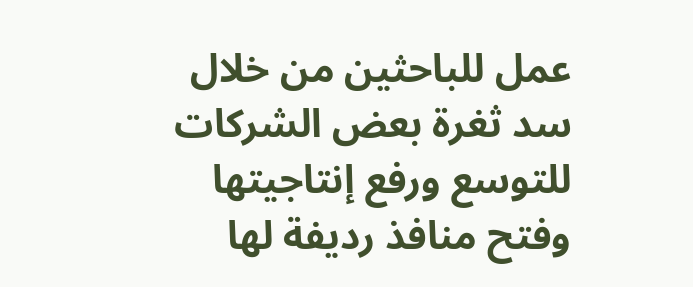عمل للباحثين من خلال سد ثغرة بعض الشركات للتوسع ورفع إنتاجيتها وفتح منافذ رديفة لها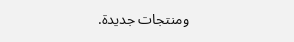ومنتجات جديدة.